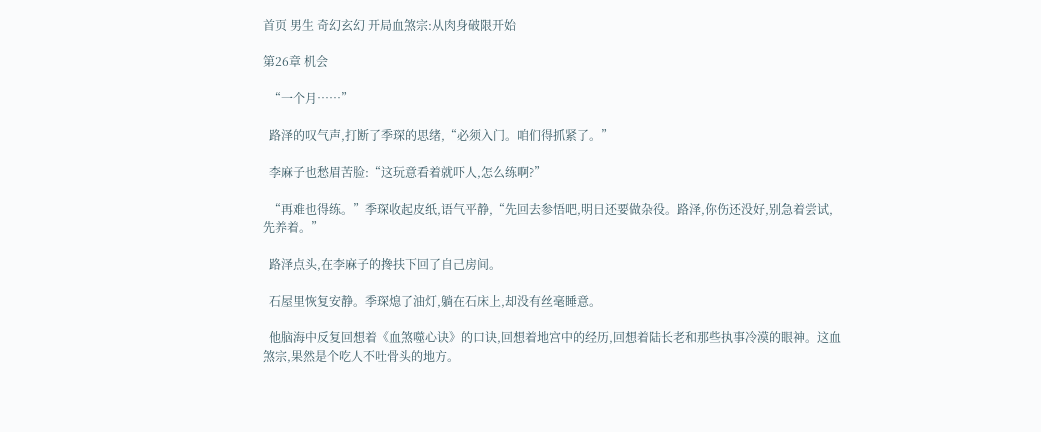首页 男生 奇幻玄幻 开局血煞宗:从肉身破限开始

第26章 机会

  “一个月……”

  路泽的叹气声,打断了季琛的思绪,“必须入门。咱们得抓紧了。”

  李麻子也愁眉苦脸:“这玩意看着就吓人,怎么练啊?”

  “再难也得练。”季琛收起皮纸,语气平静,“先回去参悟吧,明日还要做杂役。路泽,你伤还没好,别急着尝试,先养着。”

  路泽点头,在李麻子的搀扶下回了自己房间。

  石屋里恢复安静。季琛熄了油灯,躺在石床上,却没有丝毫睡意。

  他脑海中反复回想着《血煞噬心诀》的口诀,回想着地宫中的经历,回想着陆长老和那些执事冷漠的眼神。这血煞宗,果然是个吃人不吐骨头的地方。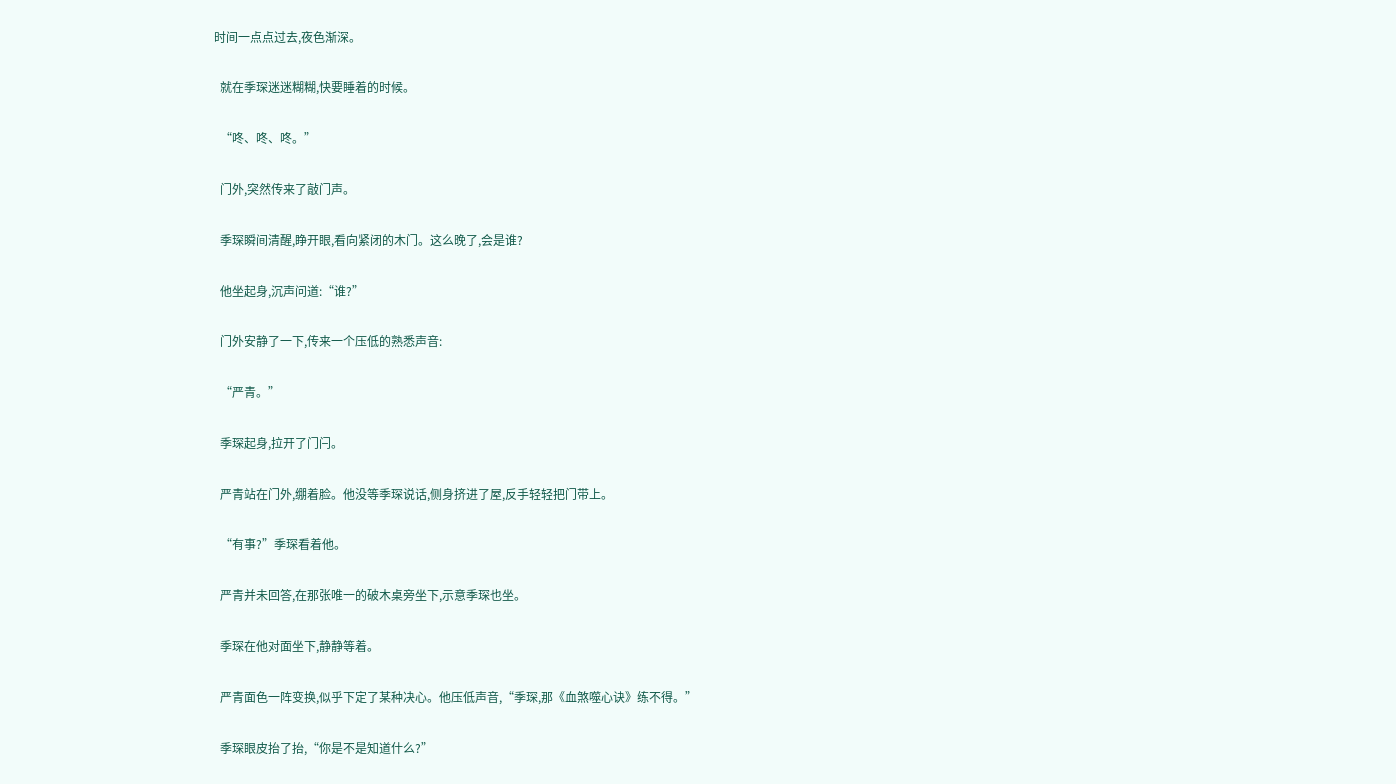时间一点点过去,夜色渐深。

  就在季琛迷迷糊糊,快要睡着的时候。

  “咚、咚、咚。”

  门外,突然传来了敲门声。

  季琛瞬间清醒,睁开眼,看向紧闭的木门。这么晚了,会是谁?

  他坐起身,沉声问道:“谁?”

  门外安静了一下,传来一个压低的熟悉声音:

  “严青。”

  季琛起身,拉开了门闩。

  严青站在门外,绷着脸。他没等季琛说话,侧身挤进了屋,反手轻轻把门带上。

  “有事?”季琛看着他。

  严青并未回答,在那张唯一的破木桌旁坐下,示意季琛也坐。

  季琛在他对面坐下,静静等着。

  严青面色一阵变换,似乎下定了某种决心。他压低声音,“季琛,那《血煞噬心诀》练不得。”

  季琛眼皮抬了抬,“你是不是知道什么?”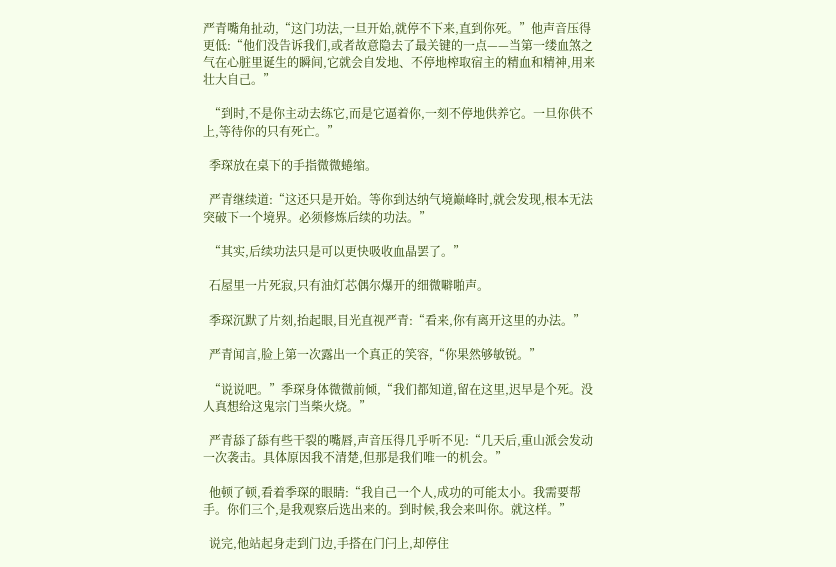严青嘴角扯动,“这门功法,一旦开始,就停不下来,直到你死。”他声音压得更低:“他们没告诉我们,或者故意隐去了最关键的一点——当第一缕血煞之气在心脏里诞生的瞬间,它就会自发地、不停地榨取宿主的精血和精神,用来壮大自己。”

  “到时,不是你主动去练它,而是它逼着你,一刻不停地供养它。一旦你供不上,等待你的只有死亡。”

  季琛放在桌下的手指微微蜷缩。

  严青继续道:“这还只是开始。等你到达纳气境巅峰时,就会发现,根本无法突破下一个境界。必须修炼后续的功法。”

  “其实,后续功法只是可以更快吸收血晶罢了。”

  石屋里一片死寂,只有油灯芯偶尔爆开的细微噼啪声。

  季琛沉默了片刻,抬起眼,目光直视严青:“看来,你有离开这里的办法。”

  严青闻言,脸上第一次露出一个真正的笑容,“你果然够敏锐。”

  “说说吧。”季琛身体微微前倾,“我们都知道,留在这里,迟早是个死。没人真想给这鬼宗门当柴火烧。”

  严青舔了舔有些干裂的嘴唇,声音压得几乎听不见:“几天后,重山派会发动一次袭击。具体原因我不清楚,但那是我们唯一的机会。”

  他顿了顿,看着季琛的眼睛:“我自己一个人,成功的可能太小。我需要帮手。你们三个,是我观察后选出来的。到时候,我会来叫你。就这样。”

  说完,他站起身走到门边,手搭在门闩上,却停住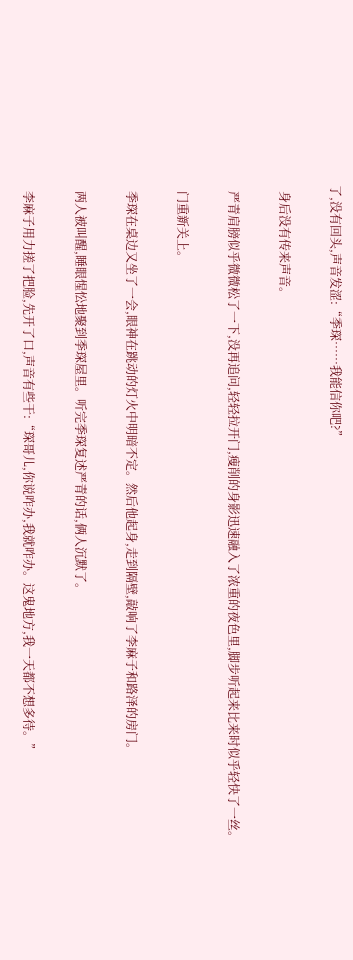了,没有回头,声音发涩:“季琛……我能信你吧?”

  身后没有传来声音。

  严青肩膀似乎微微松了一下,没再追问,轻轻拉开门,瘦削的身影迅速融入了浓重的夜色里,脚步听起来比来时似乎轻快了一丝。

  门重新关上。

  季琛在桌边又坐了一会,眼神在跳动的灯火中明暗不定。然后他起身,走到隔壁,敲响了李麻子和路泽的房门。

  两人被叫醒,睡眼惺忪地聚到季琛屋里。听完季琛复述严青的话,俩人沉默了。

  李麻子用力搓了把脸,先开了口,声音有些干:“琛哥儿,你说咋办,我就咋办。这鬼地方,我一天都不想多待。”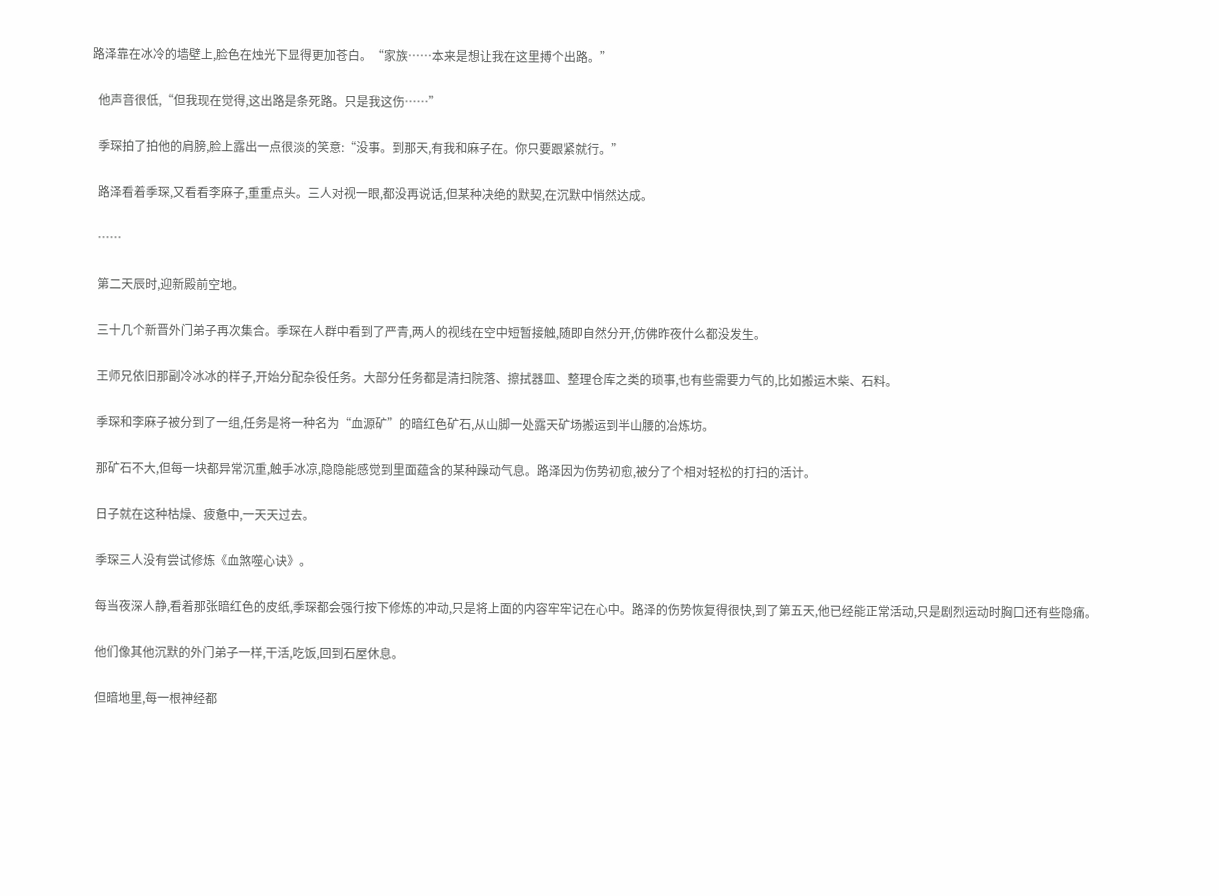路泽靠在冰冷的墙壁上,脸色在烛光下显得更加苍白。“家族……本来是想让我在这里搏个出路。”

  他声音很低,“但我现在觉得,这出路是条死路。只是我这伤……”

  季琛拍了拍他的肩膀,脸上露出一点很淡的笑意:“没事。到那天,有我和麻子在。你只要跟紧就行。”

  路泽看着季琛,又看看李麻子,重重点头。三人对视一眼,都没再说话,但某种决绝的默契,在沉默中悄然达成。

  ……

  第二天辰时,迎新殿前空地。

  三十几个新晋外门弟子再次集合。季琛在人群中看到了严青,两人的视线在空中短暂接触,随即自然分开,仿佛昨夜什么都没发生。

  王师兄依旧那副冷冰冰的样子,开始分配杂役任务。大部分任务都是清扫院落、擦拭器皿、整理仓库之类的琐事,也有些需要力气的,比如搬运木柴、石料。

  季琛和李麻子被分到了一组,任务是将一种名为“血源矿”的暗红色矿石,从山脚一处露天矿场搬运到半山腰的冶炼坊。

  那矿石不大,但每一块都异常沉重,触手冰凉,隐隐能感觉到里面蕴含的某种躁动气息。路泽因为伤势初愈,被分了个相对轻松的打扫的活计。

  日子就在这种枯燥、疲惫中,一天天过去。

  季琛三人没有尝试修炼《血煞噬心诀》。

  每当夜深人静,看着那张暗红色的皮纸,季琛都会强行按下修炼的冲动,只是将上面的内容牢牢记在心中。路泽的伤势恢复得很快,到了第五天,他已经能正常活动,只是剧烈运动时胸口还有些隐痛。

  他们像其他沉默的外门弟子一样,干活,吃饭,回到石屋休息。

  但暗地里,每一根神经都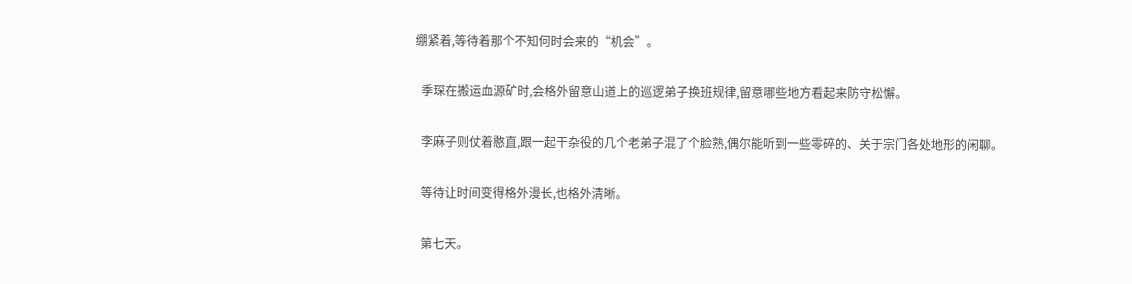绷紧着,等待着那个不知何时会来的“机会”。

  季琛在搬运血源矿时,会格外留意山道上的巡逻弟子换班规律,留意哪些地方看起来防守松懈。

  李麻子则仗着憨直,跟一起干杂役的几个老弟子混了个脸熟,偶尔能听到一些零碎的、关于宗门各处地形的闲聊。

  等待让时间变得格外漫长,也格外清晰。

  第七天。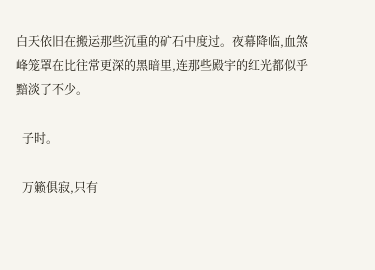白天依旧在搬运那些沉重的矿石中度过。夜幕降临,血煞峰笼罩在比往常更深的黑暗里,连那些殿宇的红光都似乎黯淡了不少。

  子时。

  万籁俱寂,只有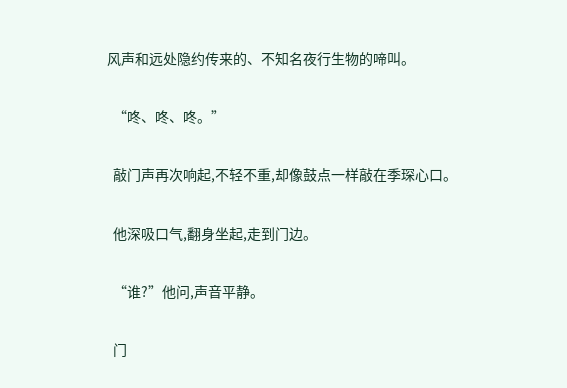风声和远处隐约传来的、不知名夜行生物的啼叫。

  “咚、咚、咚。”

  敲门声再次响起,不轻不重,却像鼓点一样敲在季琛心口。

  他深吸口气,翻身坐起,走到门边。

  “谁?”他问,声音平静。

  门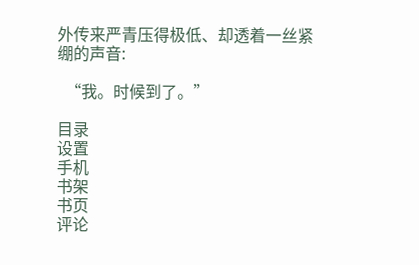外传来严青压得极低、却透着一丝紧绷的声音:

  “我。时候到了。”

目录
设置
手机
书架
书页
评论